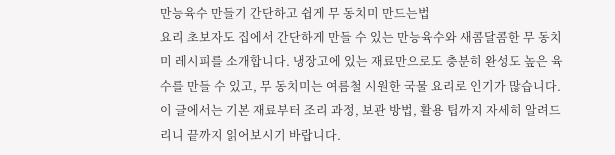만능육수 만들기 간단하고 쉽게 무 동치미 만드는법
요리 초보자도 집에서 간단하게 만들 수 있는 만능육수와 새콤달콤한 무 동치미 레시피를 소개합니다. 냉장고에 있는 재료만으로도 충분히 완성도 높은 육수를 만들 수 있고, 무 동치미는 여름철 시원한 국물 요리로 인기가 많습니다. 이 글에서는 기본 재료부터 조리 과정, 보관 방법, 활용 팁까지 자세히 알려드리니 끝까지 읽어보시기 바랍니다.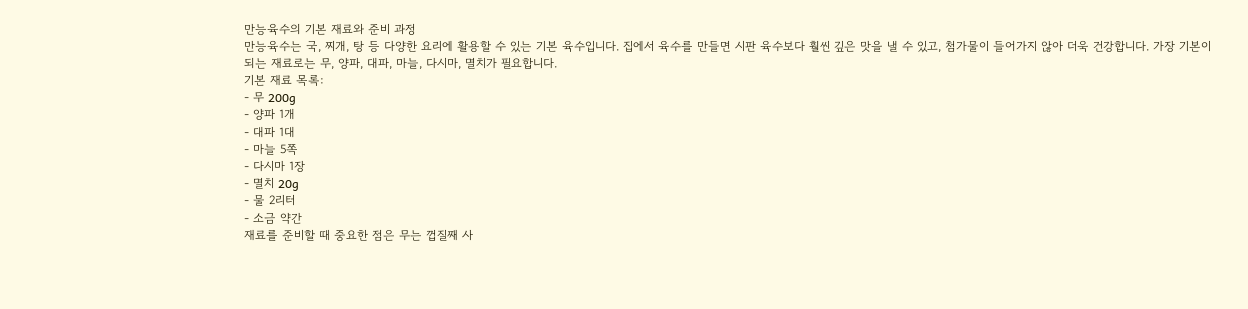만능육수의 기본 재료와 준비 과정
만능육수는 국, 찌개, 탕 등 다양한 요리에 활용할 수 있는 기본 육수입니다. 집에서 육수를 만들면 시판 육수보다 훨씬 깊은 맛을 낼 수 있고, 첨가물이 들어가지 않아 더욱 건강합니다. 가장 기본이 되는 재료로는 무, 양파, 대파, 마늘, 다시마, 멸치가 필요합니다.
기본 재료 목록:
- 무 200g
- 양파 1개
- 대파 1대
- 마늘 5쪽
- 다시마 1장
- 멸치 20g
- 물 2리터
- 소금 약간
재료를 준비할 때 중요한 점은 무는 껍질째 사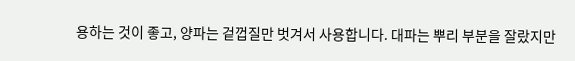용하는 것이 좋고, 양파는 겉껍질만 벗겨서 사용합니다. 대파는 뿌리 부분을 잘랐지만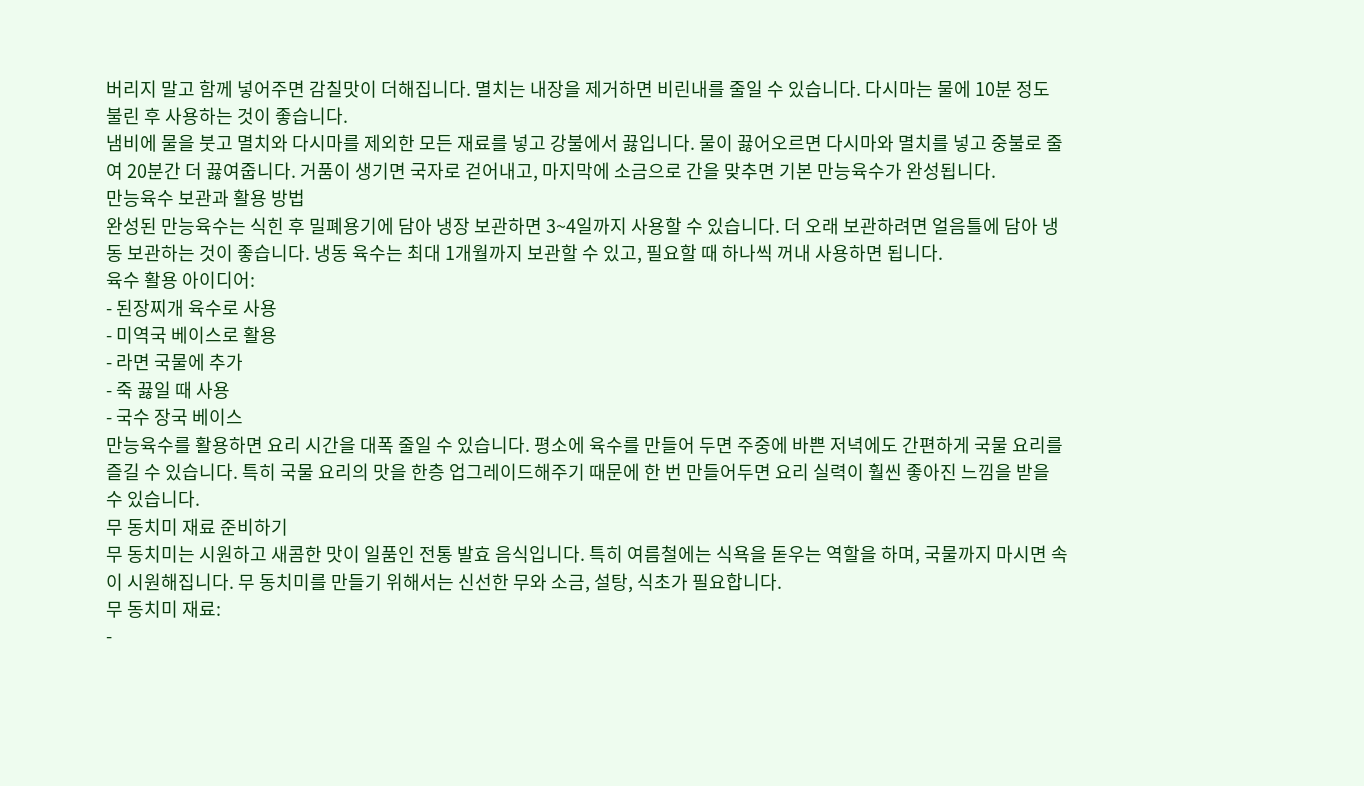버리지 말고 함께 넣어주면 감칠맛이 더해집니다. 멸치는 내장을 제거하면 비린내를 줄일 수 있습니다. 다시마는 물에 10분 정도 불린 후 사용하는 것이 좋습니다.
냄비에 물을 붓고 멸치와 다시마를 제외한 모든 재료를 넣고 강불에서 끓입니다. 물이 끓어오르면 다시마와 멸치를 넣고 중불로 줄여 20분간 더 끓여줍니다. 거품이 생기면 국자로 걷어내고, 마지막에 소금으로 간을 맞추면 기본 만능육수가 완성됩니다.
만능육수 보관과 활용 방법
완성된 만능육수는 식힌 후 밀폐용기에 담아 냉장 보관하면 3~4일까지 사용할 수 있습니다. 더 오래 보관하려면 얼음틀에 담아 냉동 보관하는 것이 좋습니다. 냉동 육수는 최대 1개월까지 보관할 수 있고, 필요할 때 하나씩 꺼내 사용하면 됩니다.
육수 활용 아이디어:
- 된장찌개 육수로 사용
- 미역국 베이스로 활용
- 라면 국물에 추가
- 죽 끓일 때 사용
- 국수 장국 베이스
만능육수를 활용하면 요리 시간을 대폭 줄일 수 있습니다. 평소에 육수를 만들어 두면 주중에 바쁜 저녁에도 간편하게 국물 요리를 즐길 수 있습니다. 특히 국물 요리의 맛을 한층 업그레이드해주기 때문에 한 번 만들어두면 요리 실력이 훨씬 좋아진 느낌을 받을 수 있습니다.
무 동치미 재료 준비하기
무 동치미는 시원하고 새콤한 맛이 일품인 전통 발효 음식입니다. 특히 여름철에는 식욕을 돋우는 역할을 하며, 국물까지 마시면 속이 시원해집니다. 무 동치미를 만들기 위해서는 신선한 무와 소금, 설탕, 식초가 필요합니다.
무 동치미 재료:
-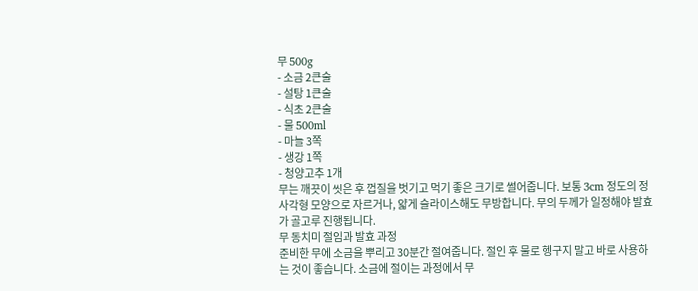무 500g
- 소금 2큰술
- 설탕 1큰술
- 식초 2큰술
- 물 500ml
- 마늘 3쪽
- 생강 1쪽
- 청양고추 1개
무는 깨끗이 씻은 후 껍질을 벗기고 먹기 좋은 크기로 썰어줍니다. 보통 3cm 정도의 정사각형 모양으로 자르거나, 얇게 슬라이스해도 무방합니다. 무의 두께가 일정해야 발효가 골고루 진행됩니다.
무 동치미 절임과 발효 과정
준비한 무에 소금을 뿌리고 30분간 절여줍니다. 절인 후 물로 헹구지 말고 바로 사용하는 것이 좋습니다. 소금에 절이는 과정에서 무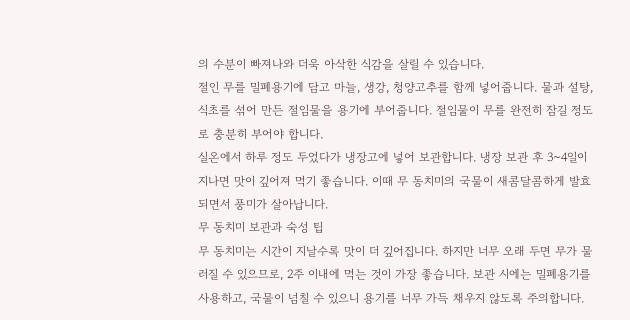의 수분이 빠져나와 더욱 아삭한 식감을 살릴 수 있습니다.
절인 무를 밀폐용기에 담고 마늘, 생강, 청양고추를 함께 넣어줍니다. 물과 설탕, 식초를 섞어 만든 절임물을 용기에 부어줍니다. 절임물이 무를 완전히 잠길 정도로 충분히 부어야 합니다.
실온에서 하루 정도 두었다가 냉장고에 넣어 보관합니다. 냉장 보관 후 3~4일이 지나면 맛이 깊어져 먹기 좋습니다. 이때 무 동치미의 국물이 새콤달콤하게 발효되면서 풍미가 살아납니다.
무 동치미 보관과 숙성 팁
무 동치미는 시간이 지날수록 맛이 더 깊어집니다. 하지만 너무 오래 두면 무가 물러질 수 있으므로, 2주 이내에 먹는 것이 가장 좋습니다. 보관 시에는 밀폐용기를 사용하고, 국물이 넘칠 수 있으니 용기를 너무 가득 채우지 않도록 주의합니다.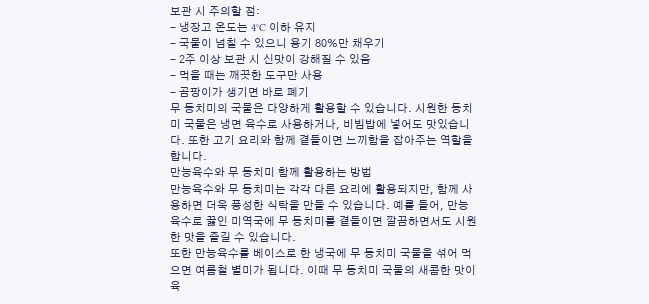보관 시 주의할 점:
- 냉장고 온도는 4°C 이하 유지
- 국물이 넘칠 수 있으니 용기 80%만 채우기
- 2주 이상 보관 시 신맛이 강해질 수 있음
- 먹을 때는 깨끗한 도구만 사용
- 곰팡이가 생기면 바로 폐기
무 동치미의 국물은 다양하게 활용할 수 있습니다. 시원한 동치미 국물은 냉면 육수로 사용하거나, 비빔밥에 넣어도 맛있습니다. 또한 고기 요리와 함께 곁들이면 느끼함을 잡아주는 역할을 합니다.
만능육수와 무 동치미 함께 활용하는 방법
만능육수와 무 동치미는 각각 다른 요리에 활용되지만, 함께 사용하면 더욱 풍성한 식탁을 만들 수 있습니다. 예를 들어, 만능육수로 끓인 미역국에 무 동치미를 곁들이면 깔끔하면서도 시원한 맛을 즐길 수 있습니다.
또한 만능육수를 베이스로 한 냉국에 무 동치미 국물을 섞어 먹으면 여름철 별미가 됩니다. 이때 무 동치미 국물의 새콤한 맛이 육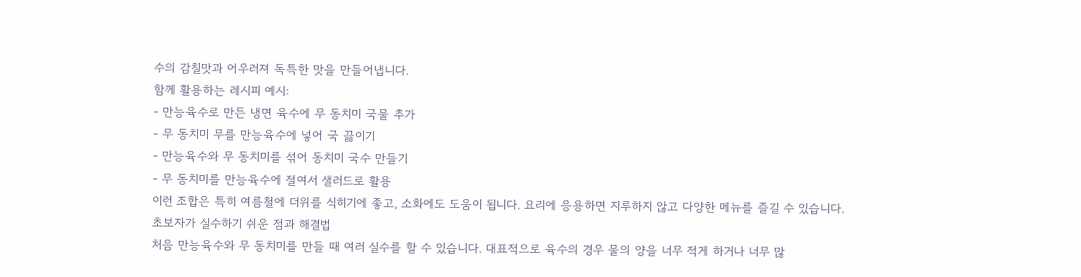수의 감칠맛과 어우러져 독특한 맛을 만들어냅니다.
함께 활용하는 레시피 예시:
- 만능육수로 만든 냉면 육수에 무 동치미 국물 추가
- 무 동치미 무를 만능육수에 넣어 국 끓이기
- 만능육수와 무 동치미를 섞어 동치미 국수 만들기
- 무 동치미를 만능육수에 절여서 샐러드로 활용
이런 조합은 특히 여름철에 더위를 식히기에 좋고, 소화에도 도움이 됩니다. 요리에 응용하면 지루하지 않고 다양한 메뉴를 즐길 수 있습니다.
초보자가 실수하기 쉬운 점과 해결법
처음 만능육수와 무 동치미를 만들 때 여러 실수를 할 수 있습니다. 대표적으로 육수의 경우 물의 양을 너무 적게 하거나 너무 많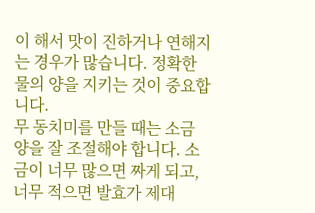이 해서 맛이 진하거나 연해지는 경우가 많습니다. 정확한 물의 양을 지키는 것이 중요합니다.
무 동치미를 만들 때는 소금 양을 잘 조절해야 합니다. 소금이 너무 많으면 짜게 되고, 너무 적으면 발효가 제대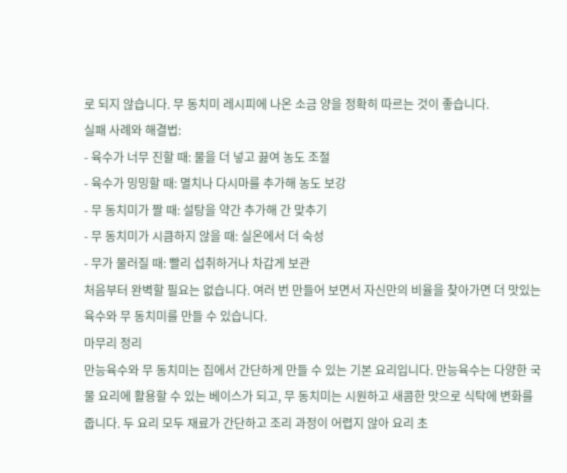로 되지 않습니다. 무 동치미 레시피에 나온 소금 양을 정확히 따르는 것이 좋습니다.
실패 사례와 해결법:
- 육수가 너무 진할 때: 물을 더 넣고 끓여 농도 조절
- 육수가 밍밍할 때: 멸치나 다시마를 추가해 농도 보강
- 무 동치미가 짤 때: 설탕을 약간 추가해 간 맞추기
- 무 동치미가 시큼하지 않을 때: 실온에서 더 숙성
- 무가 물러질 때: 빨리 섭취하거나 차갑게 보관
처음부터 완벽할 필요는 없습니다. 여러 번 만들어 보면서 자신만의 비율을 찾아가면 더 맛있는 육수와 무 동치미를 만들 수 있습니다.
마무리 정리
만능육수와 무 동치미는 집에서 간단하게 만들 수 있는 기본 요리입니다. 만능육수는 다양한 국물 요리에 활용할 수 있는 베이스가 되고, 무 동치미는 시원하고 새콤한 맛으로 식탁에 변화를 줍니다. 두 요리 모두 재료가 간단하고 조리 과정이 어렵지 않아 요리 초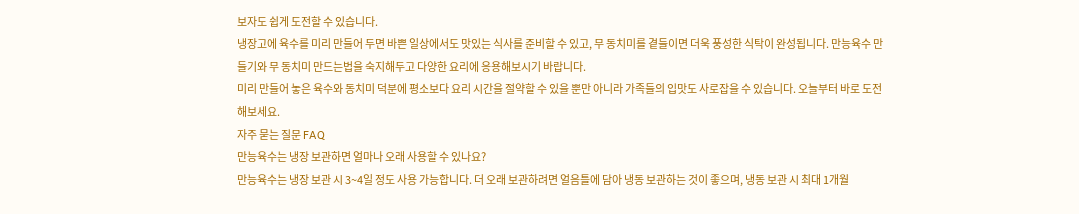보자도 쉽게 도전할 수 있습니다.
냉장고에 육수를 미리 만들어 두면 바쁜 일상에서도 맛있는 식사를 준비할 수 있고, 무 동치미를 곁들이면 더욱 풍성한 식탁이 완성됩니다. 만능육수 만들기와 무 동치미 만드는법을 숙지해두고 다양한 요리에 응용해보시기 바랍니다.
미리 만들어 놓은 육수와 동치미 덕분에 평소보다 요리 시간을 절약할 수 있을 뿐만 아니라 가족들의 입맛도 사로잡을 수 있습니다. 오늘부터 바로 도전해보세요.
자주 묻는 질문 FAQ
만능육수는 냉장 보관하면 얼마나 오래 사용할 수 있나요?
만능육수는 냉장 보관 시 3~4일 정도 사용 가능합니다. 더 오래 보관하려면 얼음틀에 담아 냉동 보관하는 것이 좋으며, 냉동 보관 시 최대 1개월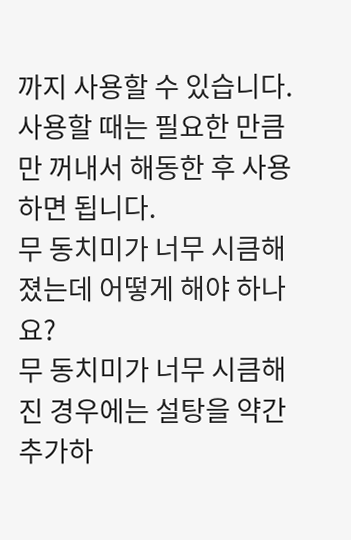까지 사용할 수 있습니다. 사용할 때는 필요한 만큼만 꺼내서 해동한 후 사용하면 됩니다.
무 동치미가 너무 시큼해졌는데 어떻게 해야 하나요?
무 동치미가 너무 시큼해진 경우에는 설탕을 약간 추가하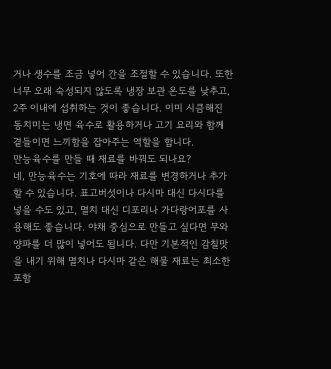거나 생수를 조금 넣어 간을 조절할 수 있습니다. 또한 너무 오래 숙성되지 않도록 냉장 보관 온도를 낮추고, 2주 이내에 섭취하는 것이 좋습니다. 이미 시큼해진 동치미는 냉면 육수로 활용하거나 고기 요리와 함께 곁들이면 느끼함을 잡아주는 역할을 합니다.
만능육수를 만들 때 재료를 바꿔도 되나요?
네, 만능육수는 기호에 따라 재료를 변경하거나 추가할 수 있습니다. 표고버섯이나 다시마 대신 다시다를 넣을 수도 있고, 멸치 대신 디포리나 가다랑어포를 사용해도 좋습니다. 야채 중심으로 만들고 싶다면 무와 양파를 더 많이 넣어도 됩니다. 다만 기본적인 감칠맛을 내기 위해 멸치나 다시마 같은 해물 재료는 최소한 포함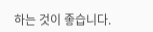하는 것이 좋습니다.